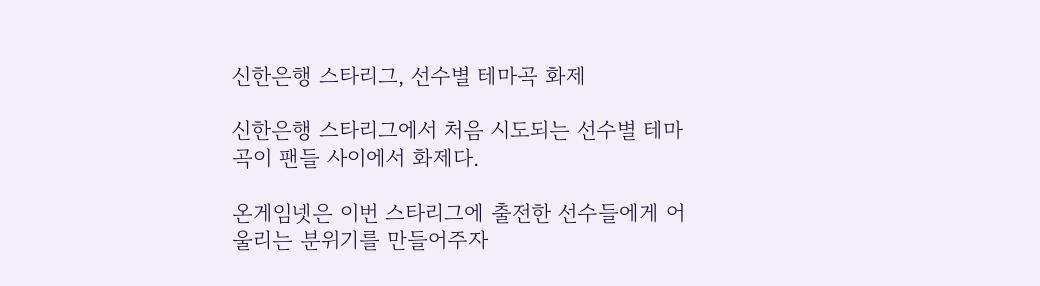신한은행 스타리그, 선수별 테마곡 화제

신한은행 스타리그에서 처음 시도되는 선수별 테마곡이 팬들 사이에서 화제다.

온게임넷은 이번 스타리그에 출전한 선수들에게 어울리는 분위기를 만들어주자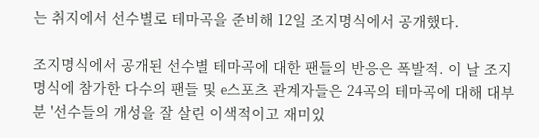는 취지에서 선수별로 테마곡을 준비해 12일 조지명식에서 공개했다.

조지명식에서 공개된 선수별 테마곡에 대한 팬들의 반응은 폭발적. 이 날 조지명식에 참가한 다수의 팬들 및 e스포츠 관계자들은 24곡의 테마곡에 대해 대부분 '선수들의 개성을 잘 살린 이색적이고 재미있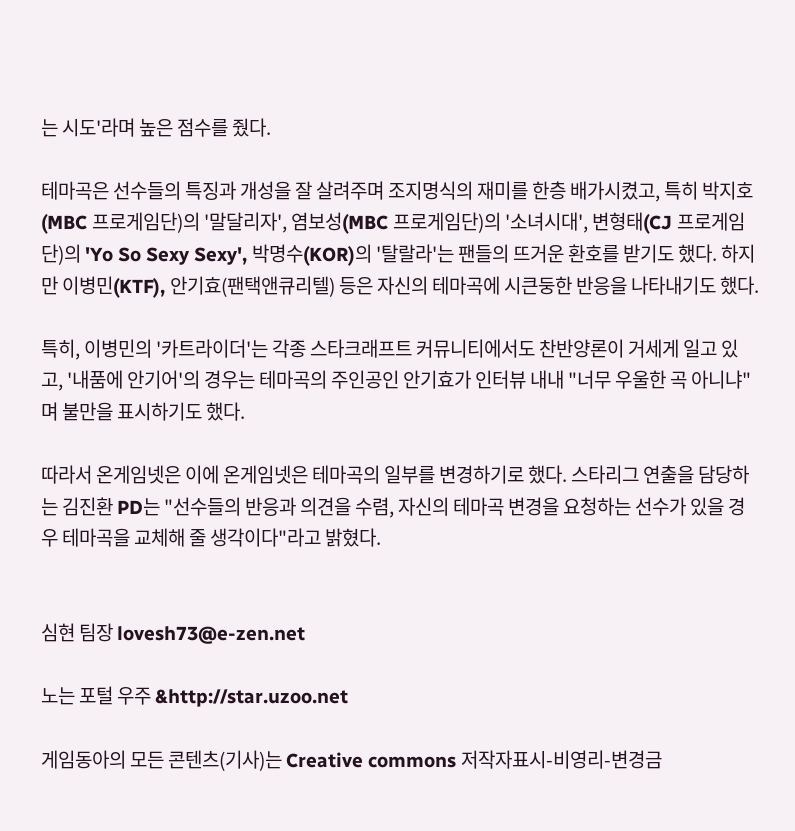는 시도'라며 높은 점수를 줬다.

테마곡은 선수들의 특징과 개성을 잘 살려주며 조지명식의 재미를 한층 배가시켰고, 특히 박지호(MBC 프로게임단)의 '말달리자', 염보성(MBC 프로게임단)의 '소녀시대', 변형태(CJ 프로게임단)의 'Yo So Sexy Sexy', 박명수(KOR)의 '탈랄라'는 팬들의 뜨거운 환호를 받기도 했다. 하지만 이병민(KTF), 안기효(팬택앤큐리텔) 등은 자신의 테마곡에 시큰둥한 반응을 나타내기도 했다.

특히, 이병민의 '카트라이더'는 각종 스타크래프트 커뮤니티에서도 찬반양론이 거세게 일고 있고, '내품에 안기어'의 경우는 테마곡의 주인공인 안기효가 인터뷰 내내 "너무 우울한 곡 아니냐"며 불만을 표시하기도 했다.

따라서 온게임넷은 이에 온게임넷은 테마곡의 일부를 변경하기로 했다. 스타리그 연출을 담당하는 김진환 PD는 "선수들의 반응과 의견을 수렴, 자신의 테마곡 변경을 요청하는 선수가 있을 경우 테마곡을 교체해 줄 생각이다"라고 밝혔다.


심현 팀장 lovesh73@e-zen.net

노는 포털 우주 &http://star.uzoo.net

게임동아의 모든 콘텐츠(기사)는 Creative commons 저작자표시-비영리-변경금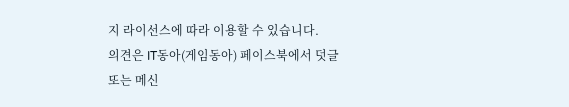지 라이선스에 따라 이용할 수 있습니다.
의견은 IT동아(게임동아) 페이스북에서 덧글 또는 메신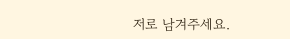저로 남겨주세요.